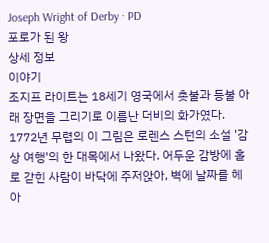Joseph Wright of Derby · PD
포로가 된 왕
상세 정보
이야기
조지프 라이트는 18세기 영국에서 촛불과 등불 아래 장면을 그리기로 이름난 더비의 화가였다. 1772년 무렵의 이 그림은 로렌스 스턴의 소설 '감상 여행'의 한 대목에서 나왔다. 어두운 감방에 홀로 갇힌 사람이 바닥에 주저앉아, 벽에 날짜를 헤아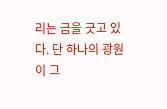리는 금을 긋고 있다. 단 하나의 광원이 그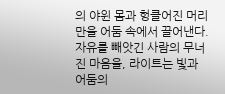의 야윈 몸과 헝클어진 머리만을 어둠 속에서 끌어낸다. 자유를 빼앗긴 사람의 무너진 마음을, 라이트는 빛과 어둠의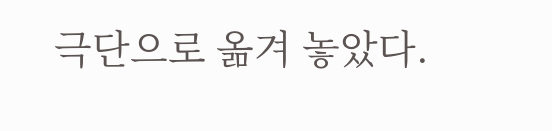극단으로 옮겨 놓았다.